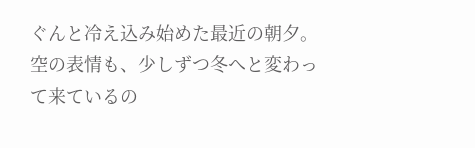ぐんと冷え込み始めた最近の朝夕。
空の表情も、少しずつ冬へと変わって来ているの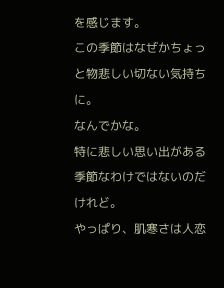を感じます。
この季節はなぜかちょっと物悲しい切ない気持ちに。
なんでかな。
特に悲しい思い出がある季節なわけではないのだけれど。
やっぱり、肌寒さは人恋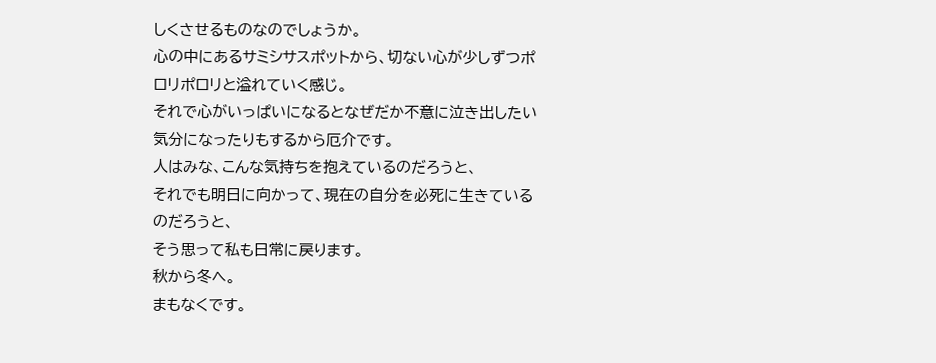しくさせるものなのでしょうか。
心の中にあるサミシサスポットから、切ない心が少しずつポロリポロリと溢れていく感じ。
それで心がいっぱいになるとなぜだか不意に泣き出したい気分になったりもするから厄介です。
人はみな、こんな気持ちを抱えているのだろうと、
それでも明日に向かって、現在の自分を必死に生きているのだろうと、
そう思って私も日常に戻ります。
秋から冬へ。
まもなくです。